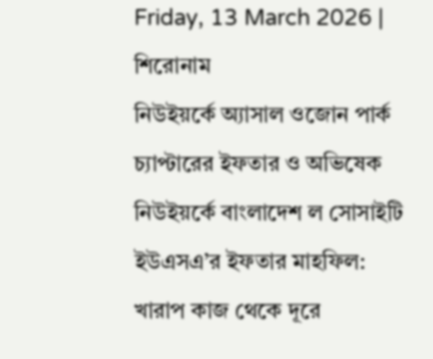Friday, 13 March 2026 |
শিরোনাম
নিউইয়র্কে অ্যাসাল ওজোন পার্ক চ্যাপ্টারের ইফতার ও অভিষেক নিউইয়র্কে বাংলাদেশ ল সোসাইটি ইউএসএ’র ইফতার মাহফিল: খারাপ কাজ থেকে দূরে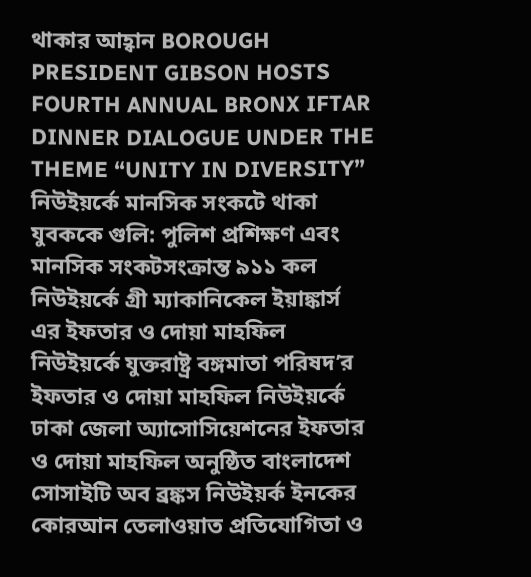থাকার আহ্বান BOROUGH PRESIDENT GIBSON HOSTS FOURTH ANNUAL BRONX IFTAR DINNER DIALOGUE UNDER THE THEME “UNITY IN DIVERSITY” নিউইয়র্কে মানসিক সংকটে থাকা যুবককে গুলি: পুলিশ প্রশিক্ষণ এবং মানসিক সংকটসংক্রান্ত ৯১১ কল নিউইয়র্কে গ্রী ম্যাকানিকেল ইয়াঙ্কার্স এর ইফতার ও দোয়া মাহফিল নিউইয়র্কে যুক্তরাষ্ট্র বঙ্গমাতা পরিষদ’র ইফতার ও দোয়া মাহফিল নিউইয়র্কে ঢাকা জেলা অ্যাসোসিয়েশনের ইফতার ও দোয়া মাহফিল অনুষ্ঠিত বাংলাদেশ সোসাইটি অব ব্রঙ্কস নিউইয়র্ক ইনকের কোরআন তেলাওয়াত প্রতিযোগিতা ও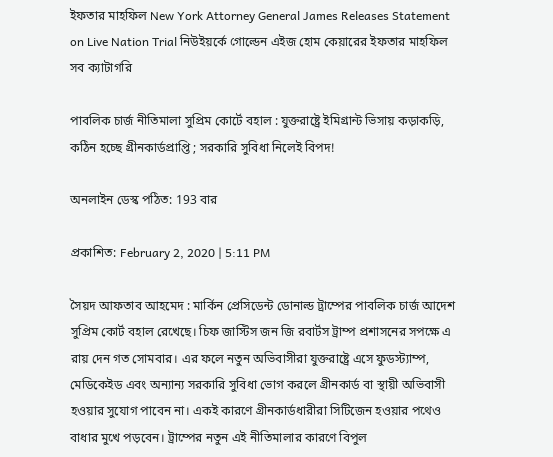ইফতার মাহফিল New York Attorney General James Releases Statement on Live Nation Trial নিউইয়র্কে গোল্ডেন এইজ হোম কেয়ারের ইফতার মাহফিল
সব ক্যাটাগরি

পাবলিক চার্জ নীতিমালা সুপ্রিম কোর্টে বহাল : যুক্তরাষ্ট্রে ইমিগ্রান্ট ভিসায় কড়াকড়ি, কঠিন হচ্ছে গ্রীনকার্ডপ্রাপ্তি ; সরকারি সুবিধা নিলেই বিপদ!

অনলাইন ডেস্ক পঠিত: 193 বার

প্রকাশিত: February 2, 2020 | 5:11 PM

সৈয়দ আফতাব আহমেদ : মার্কিন প্রেসিডেন্ট ডোনাল্ড ট্রাম্পের পাবলিক চার্জ আদেশ সুপ্রিম কোর্ট বহাল রেখেছে। চিফ জাস্টিস জন জি রবার্টস ট্রাম্প প্রশাসনের সপক্ষে এ রায় দেন গত সোমবার। এর ফলে নতুন অভিবাসীরা যুক্তরাষ্ট্রে এসে ফুডস্ট্যাম্প, মেডিকেইড এবং অন্যান্য সরকারি সুবিধা ভোগ করলে গ্রীনকার্ড বা স্থায়ী অভিবাসী হওয়ার সুযোগ পাবেন না। একই কারণে গ্রীনকার্ডধারীরা সিটিজেন হওয়ার পথেও বাধার মুখে পড়বেন। ট্রাম্পের নতুন এই নীতিমালার কারণে বিপুল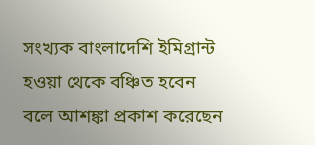সংখ্যক বাংলাদেশি ইমিগ্রান্ট হওয়া থেকে বঞ্চিত হবেন বলে আশঙ্কা প্রকাশ করেছেন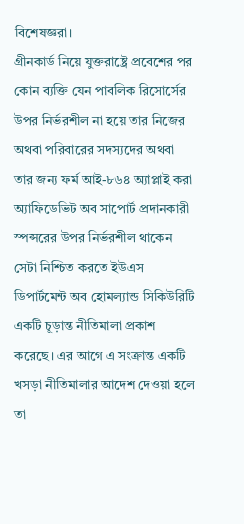বিশেষজ্ঞরা।
গ্রীনকার্ড নিয়ে যুক্তরাষ্ট্রে প্রবেশের পর কোন ব্যক্তি যেন পাবলিক রিসোর্সের উপর নির্ভরশীল না হয়ে তার নিজের অথবা পরিবারের সদস্যদের অথবা তার জন্য ফর্ম আই-৮৬৪ অ্যাপ্লাই করা অ্যাফিডেভিট অব সাপোর্ট প্রদানকারী স্পন্সরের উপর নির্ভরশীল থাকেন সেটা নিশ্চিত করতে ইউএস ডিপার্টমেন্ট অব হোমল্যান্ড সিকিউরিটি একটি চূড়ান্ত নীতিমালা প্রকাশ করেছে। এর আগে এ সংক্রান্ত একটি খসড়া নীতিমালার আদেশ দেওয়া হলে তা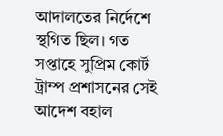আদালতের নির্দেশে স্থগিত ছিল। গত সপ্তাহে সুপ্রিম কোর্ট ট্রাম্প প্রশাসনের সেই আদেশ বহাল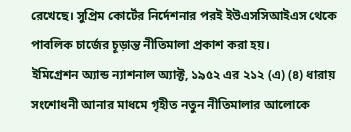রেখেছে। সুপ্রিম কোর্টের নির্দেশনার পরই ইউএসসিআইএস থেকে পাবলিক চার্জের চূড়ান্ত নীতিমালা প্রকাশ করা হয়।
ইমিগ্রেশন অ্যান্ড ন্যাশনাল অ্যাক্ট, ১৯৫২ এর ২১২ (এ) (৪) ধারায় সংশোধনী আনার মাধমে গৃহীত নতুন নীতিমালার আলোকে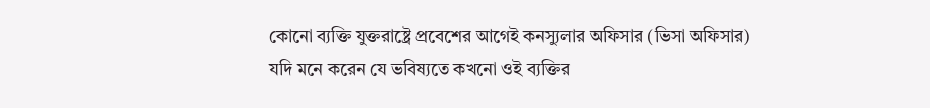কোনো ব্যক্তি যুক্তরাষ্ট্রে প্রবেশের আগেই কনস্যুলার অফিসার (ভিসা অফিসার) যদি মনে করেন যে ভবিষ্যতে কখনো ওই ব্যক্তির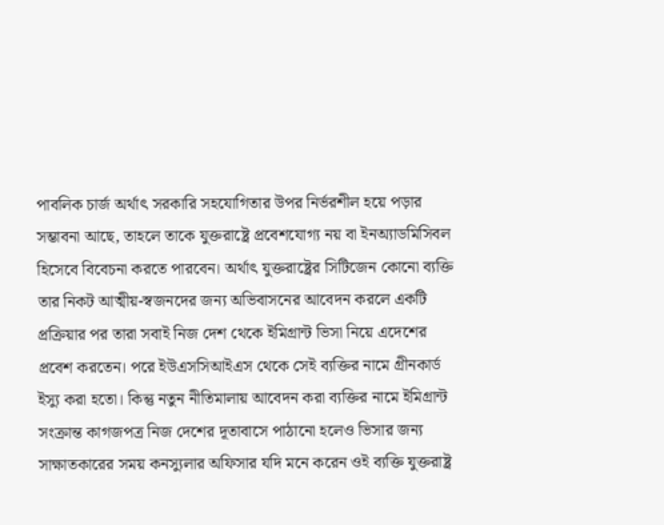পাবলিক চার্জ অর্থাৎ সরকারি সহযোগিতার উপর নির্ভরশীল হয়ে পড়ার সম্ভাবনা আছে, তাহলে তাকে যুক্তরাষ্ট্রে প্রবেশযোগ্য নয় বা ইনঅ্যাডমিসিবল হিসেবে বিবেচনা করতে পারবেন। অর্থাৎ যুক্তরাষ্ট্রের সিটিজেন কোনো ব্যক্তি তার নিকট আত্মীয়-স্বজনদের জন্য অভিবাসনের আবেদন করলে একটি প্রক্রিয়ার পর তারা সবাই নিজ দেশ থেকে ইমিগ্রান্ট ভিসা নিয়ে এদেশের প্রবেশ করতেন। পরে ইউএসসিআইএস থেকে সেই ব্যক্তির নামে গ্রীনকার্ড ইস্যু করা হতো। কিন্তু নতুন নীতিমালায় আবেদন করা ব্যক্তির নামে ইমিগ্রান্ট সংক্রান্ত কাগজপত্র নিজ দেশের দূতাবাসে পাঠানো হলেও ভিসার জন্য সাক্ষাতকারের সময় কনস্যুলার অফিসার যদি মনে করেন ওই ব্যক্তি যুক্তরাষ্ট্র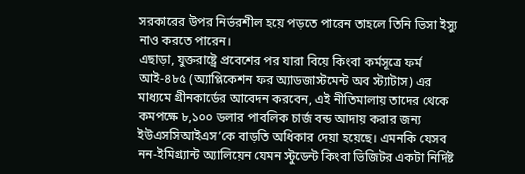সরকারের উপর নির্ভরশীল হয়ে পড়তে পারেন তাহলে তিনি ভিসা ইস্যু নাও করতে পারেন।
এছাড়া, যুক্তরাষ্ট্রে প্রবেশের পর যারা বিয়ে কিংবা কর্মসূত্রে ফর্ম আই-৪৮৫ (অ্যাপ্লিকেশন ফর অ্যাডজাস্টমেন্ট অব স্ট্যাটাস) এর মাধ্যমে গ্রীনকার্ডের আবেদন করবেন, এই নীতিমালায় তাদের থেকে কমপক্ষে ৮,১০০ ডলার পাবলিক চার্জ বন্ড আদায় করার জন্য ইউএসসিআইএস’কে বাড়তি অধিকার দেয়া হয়েছে। এমনকি যেসব নন-ইমিগ্র্যান্ট অ্যালিয়েন যেমন স্টুডেন্ট কিংবা ভিজিটর একটা নির্দিষ্ট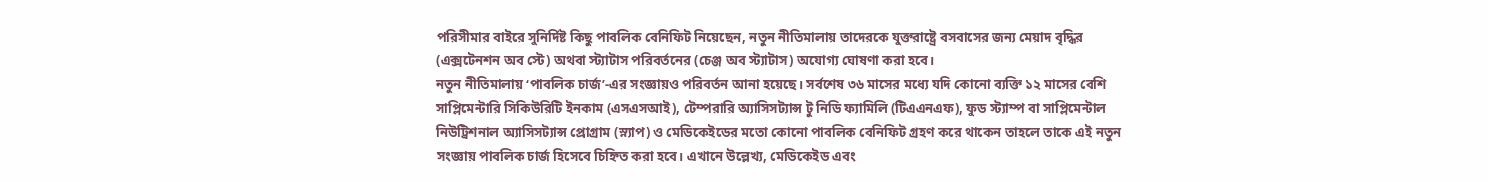পরিসীমার বাইরে সুনির্দিষ্ট কিছু পাবলিক বেনিফিট নিয়েছেন, নতুন নীতিমালায় তাদেরকে যুক্তরাষ্ট্রে বসবাসের জন্য মেয়াদ বৃদ্ধির (এক্সটেনশন অব স্টে) অথবা স্ট্যাটাস পরিবর্তনের (চেঞ্জ অব স্ট্যাটাস) অযোগ্য ঘোষণা করা হবে।
নতুন নীতিমালায় ‘পাবলিক চার্জ’-এর সংজ্ঞায়ও পরিবর্তন আনা হয়েছে। সর্বশেষ ৩৬ মাসের মধ্যে যদি কোনো ব্যক্তি ১২ মাসের বেশি সাপ্লিমেন্টারি সিকিউরিটি ইনকাম (এসএসআই), টেম্পরারি অ্যাসিসট্যান্স টু নিডি ফ্যামিলি (টিএএনএফ), ফুড স্ট্যাম্প বা সাপ্লিমেন্টাল নিউট্রিশনাল অ্যাসিসট্যান্স প্রোগ্রাম (স্ন্যাপ) ও মেডিকেইডের মতো কোনো পাবলিক বেনিফিট গ্রহণ করে থাকেন তাহলে তাকে এই নতুন সংজ্ঞায় পাবলিক চার্জ হিসেবে চিহ্নিত করা হবে। এখানে উল্লেখ্য, মেডিকেইড এবং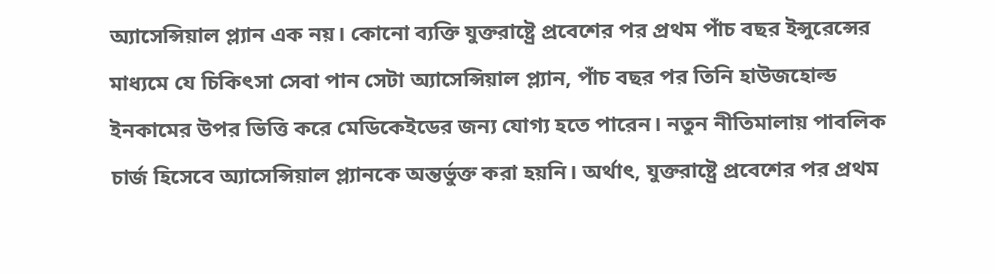অ্যাসেন্সিয়াল প্ল্যান এক নয়। কোনো ব্যক্তি যুক্তরাষ্ট্রে প্রবেশের পর প্রথম পাঁচ বছর ইন্সুরেন্সের মাধ্যমে যে চিকিৎসা সেবা পান সেটা অ্যাসেন্সিয়াল প্ল্যান, পাঁচ বছর পর তিনি হাউজহোল্ড ইনকামের উপর ভিত্তি করে মেডিকেইডের জন্য যোগ্য হতে পারেন। নতুন নীতিমালায় পাবলিক চার্জ হিসেবে অ্যাসেন্সিয়াল প্ল্যানকে অন্তর্ভুক্ত করা হয়নি। অর্থাৎ, যুক্তরাষ্ট্রে প্রবেশের পর প্রথম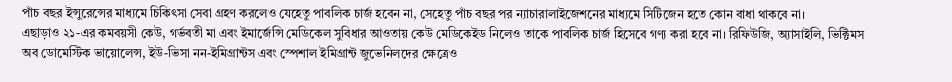পাঁচ বছর ইন্সুরেন্সের মাধ্যমে চিকিৎসা সেবা গ্রহণ করলেও যেহেতু পাবলিক চার্জ হবেন না, সেহেতু পাঁচ বছর পর ন্যাচারালাইজেশনের মাধ্যমে সিটিজেন হতে কোন বাধা থাকবে না।
এছাড়াও ২১-এর কমবয়সী কেউ, গর্ভবতী মা এবং ইমার্জেন্সি মেডিকেল সুবিধার আওতায় কেউ মেডিকেইড নিলেও তাকে পাবলিক চার্জ হিসেবে গণ্য করা হবে না। রিফিউজি, অ্যাসাইলি, ভিক্টিমস অব ডোমেস্টিক ভায়োলেন্স, ইউ-ভিসা নন-ইমিগ্রান্টস এবং স্পেশাল ইমিগ্রান্ট জুভেনিলদের ক্ষেত্রেও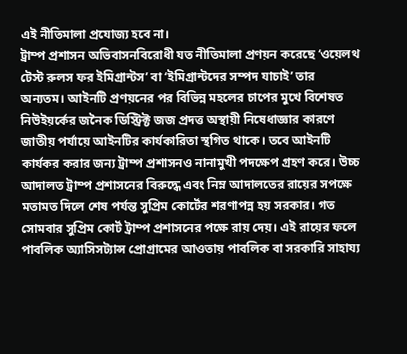এই নীতিমালা প্রযোজ্য হবে না।
ট্রাম্প প্রশাসন অভিবাসনবিরোধী যত নীতিমালা প্রণয়ন করেছে ‘ওয়েলথ টেস্ট রুলস ফর ইমিগ্রান্টস’ বা ‘ইমিগ্রান্টদের সম্পদ যাচাই’ তার অন্যতম। আইনটি প্রণয়নের পর বিভিন্ন মহলের চাপের মুখে বিশেষত নিউইয়র্কের জনৈক ডিস্ট্রিক্ট জজ প্রদত্ত অস্থায়ী নিষেধাজ্ঞার কারণে জাতীয় পর্যায়ে আইনটির কার্যকারিতা স্থগিত থাকে। তবে আইনটি কার্যকর করার জন্য ট্রাম্প প্রশাসনও নানামুখী পদক্ষেপ গ্রহণ করে। উচ্চ আদালত ট্রাম্প প্রশাসনের বিরুদ্ধে এবং নিম্ন আদালতের রায়ের সপক্ষে মতামত দিলে শেষ পর্যন্ত সুপ্রিম কোর্টের শরণাপন্ন হয় সরকার। গত সোমবার সুপ্রিম কোর্ট ট্রাম্প প্রশাসনের পক্ষে রায় দেয়। এই রায়ের ফলে পাবলিক অ্যাসিসট্যান্স প্রোগ্রামের আওতায় পাবলিক বা সরকারি সাহায্য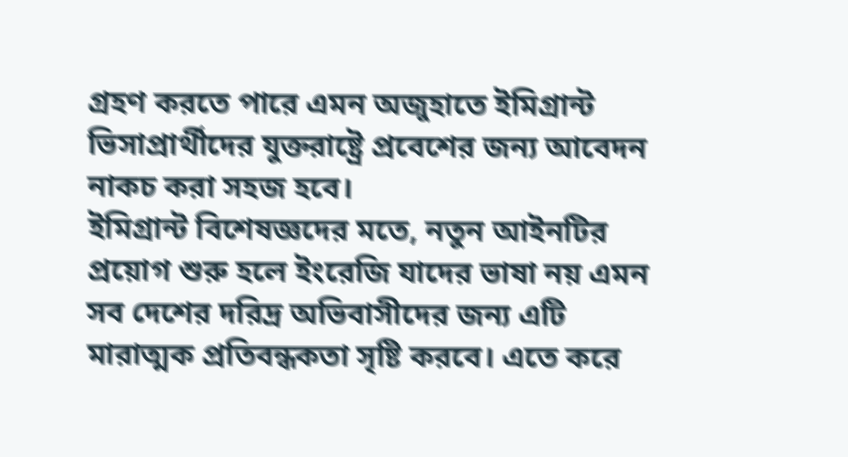গ্রহণ করতে পারে এমন অজুহাতে ইমিগ্রান্ট ভিসাপ্রার্থীদের যুক্তরাষ্ট্রে প্রবেশের জন্য আবেদন নাকচ করা সহজ হবে।
ইমিগ্রান্ট বিশেষজ্ঞদের মতে, নতুন আইনটির প্রয়োগ শুরু হলে ইংরেজি যাদের ভাষা নয় এমন সব দেশের দরিদ্র অভিবাসীদের জন্য এটি মারাত্মক প্রতিবন্ধকতা সৃষ্টি করবে। এতে করে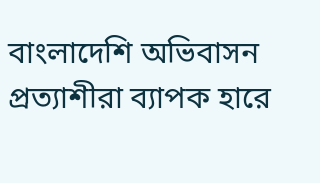বাংলাদেশি অভিবাসন প্রত্যাশীরা ব্যাপক হারে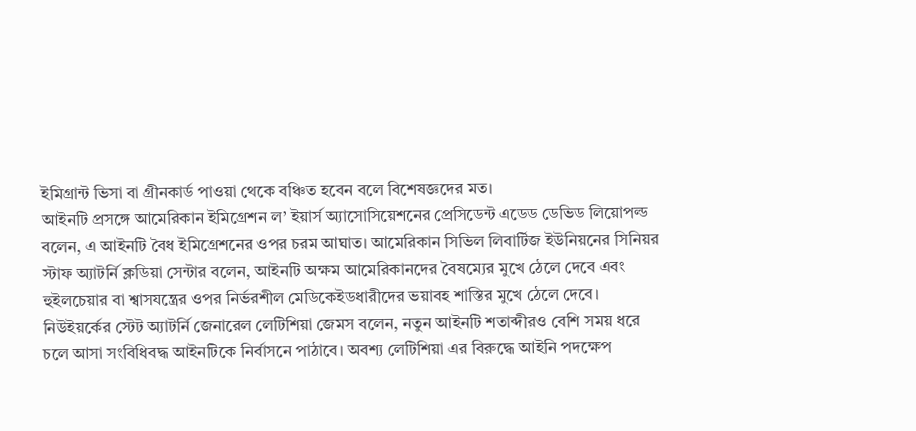ইমিগ্রান্ট ভিসা বা গ্রীনকার্ড পাওয়া থেকে বঞ্চিত হবেন বলে বিশেষজ্ঞদের মত।
আইনটি প্রসঙ্গে আমেরিকান ইমিগ্রেশন ল’ ইয়ার্স অ্যাসোসিয়েশনের প্রেসিডেন্ট এডেড ডেভিড লিয়োপল্ড বলেন, এ আইনটি বৈধ ইমিগ্রেশনের ওপর চরম আঘাত। আমেরিকান সিভিল লিবার্টিজ ইউনিয়নের সিনিয়র স্টাফ অ্যাটর্নি ক্লডিয়া সেন্টার বলেন, আইনটি অক্ষম আমেরিকানদের বৈষম্যের মুখে ঠেলে দেবে এবং হুইলচেয়ার বা শ্বাসযন্ত্রের ওপর নির্ভরশীল মেডিকেইডধারীদের ভয়াবহ শাস্তির মুখে ঠেলে দেবে। নিউইয়র্কের স্টেট অ্যাটর্নি জেনারেল লেটিশিয়া জেমস বলেন, নতুন আইনটি শতাব্দীরও বেশি সময় ধরে চলে আসা সংবিধিবদ্ধ আইনটিকে নির্বাসনে পাঠাবে। অবশ্য লেটিশিয়া এর বিরুদ্ধে আইনি পদক্ষেপ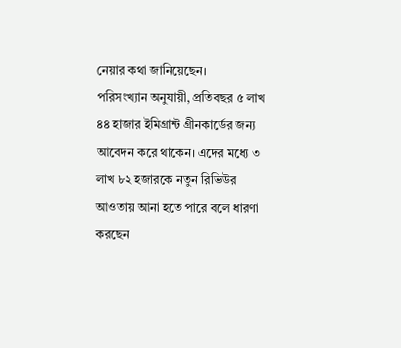নেয়ার কথা জানিয়েছেন।
পরিসংখ্যান অনুযায়ী, প্রতিবছর ৫ লাখ ৪৪ হাজার ইমিগ্রান্ট গ্রীনকার্ডের জন্য আবেদন করে থাকেন। এদের মধ্যে ৩ লাখ ৮২ হজারকে নতুন রিভিউর আওতায় আনা হতে পারে বলে ধারণা করছেন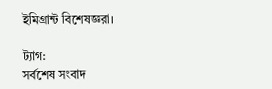ইমিগ্রান্ট বিশেষজ্ঞরা।

ট্যাগ:
সর্বশেষ সংবাদ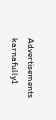Advertisements
karnafully1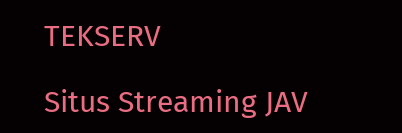TEKSERV

Situs Streaming JAV